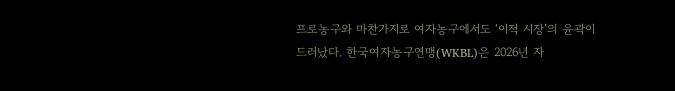프로농구와 마찬가지로 여자농구에서도 ‘이적 시장’의 윤곽이 드러났다. 한국여자농구연맹(WKBL)은 2026년 자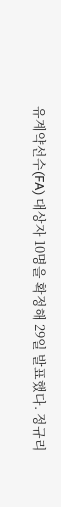유계약선수(FA) 대상자 10명을 확정해 29일 발표했다. 정규리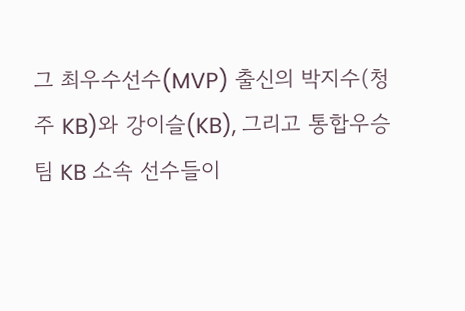그 최우수선수(MVP) 출신의 박지수(청주 KB)와 강이슬(KB), 그리고 통합우승팀 KB 소속 선수들이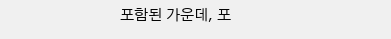포함된 가운데, 포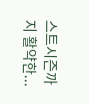스트시즌까지 활약한...